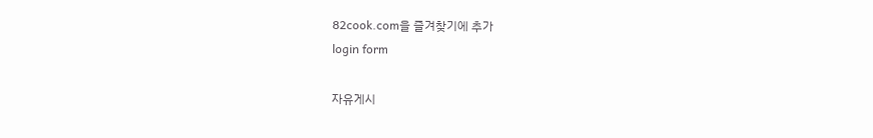82cook.com을 즐겨찾기에 추가
login form

자유게시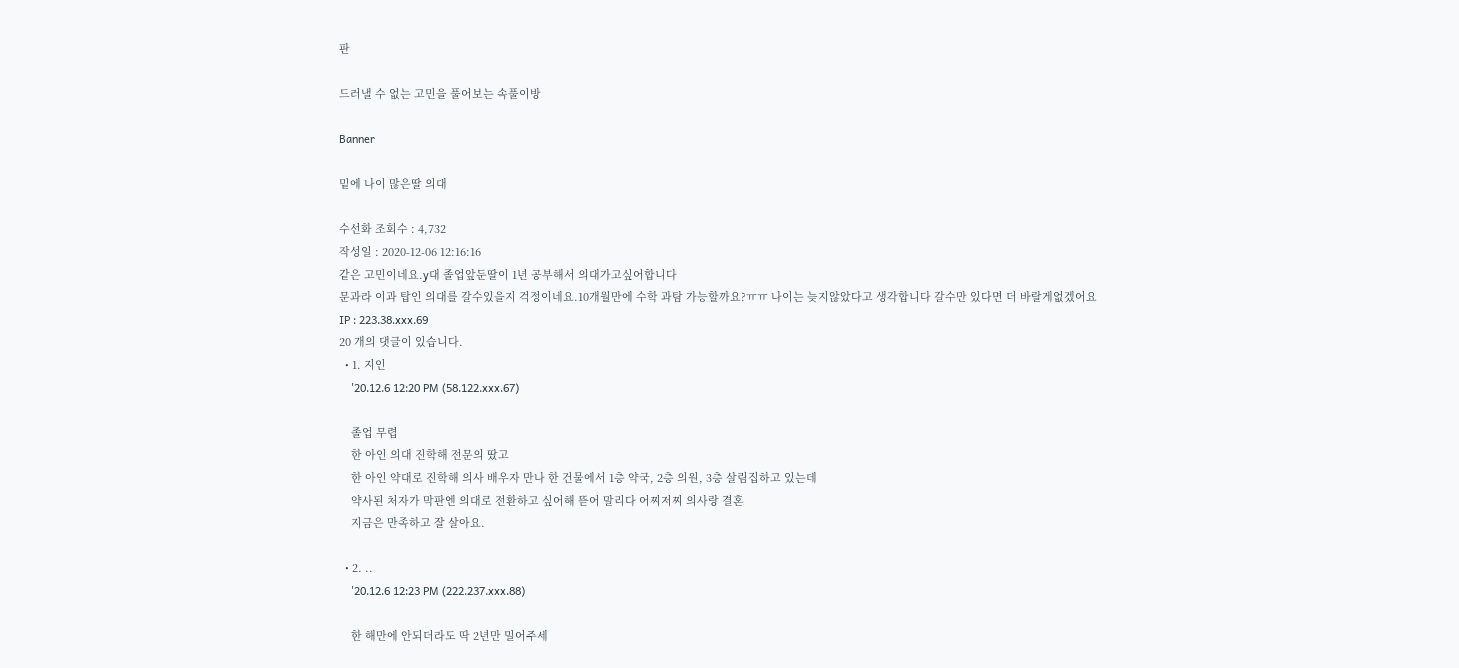판

드러낼 수 없는 고민을 풀어보는 속풀이방

Banner

밑에 나이 많은딸 의대

수선화 조회수 : 4,732
작성일 : 2020-12-06 12:16:16
같은 고민이네요.y대 졸업앞둔딸이 1년 공부해서 의대가고싶어합니다
문과라 이과 탑인 의대를 갈수있을지 걱정이네요.10개월만에 수학 과탐 가능할까요?ㅠㅠ 나이는 늦지않았다고 생각합니다 갈수만 있다면 더 바랄게없겠어요
IP : 223.38.xxx.69
20 개의 댓글이 있습니다.
  • 1. 지인
    '20.12.6 12:20 PM (58.122.xxx.67)

    졸업 무렵
    한 아인 의대 진학해 전문의 땄고
    한 아인 약대로 진학해 의사 배우자 만나 한 건물에서 1층 약국, 2층 의원, 3층 살림집하고 있는데
    약사된 처자가 막판엔 의대로 전환하고 싶어해 뜯어 말리다 어찌저찌 의사랑 결혼
    지금은 만족하고 잘 살아요.

  • 2. ..
    '20.12.6 12:23 PM (222.237.xxx.88)

    한 해만에 안되더라도 딱 2년만 밀어주세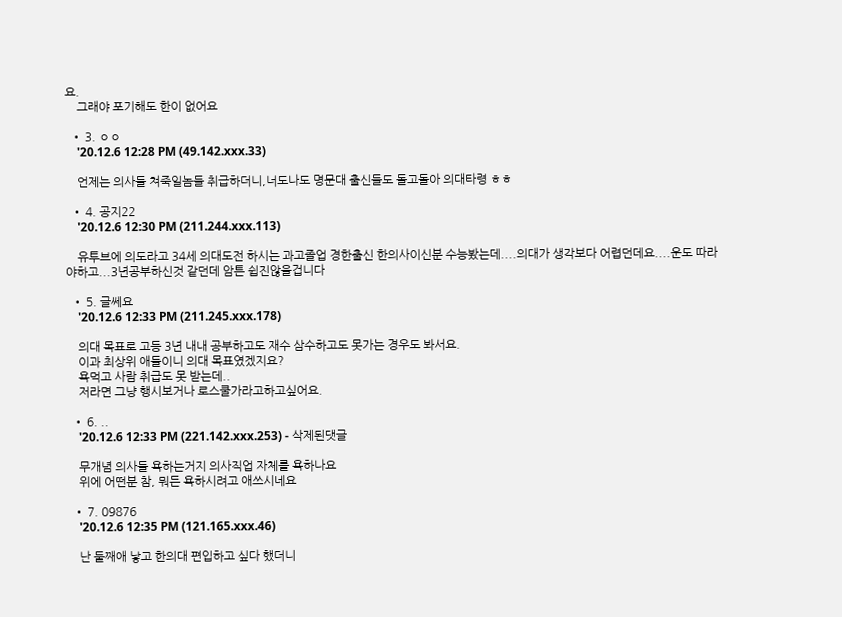요.
    그래야 포기해도 한이 없어요

  • 3. ㅇㅇ
    '20.12.6 12:28 PM (49.142.xxx.33)

    언제는 의사들 쳐죽일놈들 취급하더니,너도나도 명문대 출신들도 돌고돌아 의대타령 ㅎㅎ

  • 4. 공지22
    '20.12.6 12:30 PM (211.244.xxx.113)

    유투브에 의도라고 34세 의대도전 하시는 과고졸업 경한출신 한의사이신분 수능봤는데....의대가 생각보다 어렵던데요....운도 따라야하고...3년공부하신것 같던데 암튼 쉽진않을겁니다

  • 5. 글쎄요
    '20.12.6 12:33 PM (211.245.xxx.178)

    의대 목표로 고등 3년 내내 공부하고도 재수 삼수하고도 못가는 경우도 봐서요.
    이과 최상위 애들이니 의대 목표였겠지요?
    욕먹고 사람 취급도 못 받는데..
    저라면 그냥 행시보거나 로스쿨가라고하고싶어요.

  • 6. ..
    '20.12.6 12:33 PM (221.142.xxx.253) - 삭제된댓글

    무개념 의사들 욕하는거지 의사직업 자체를 욕하나요
    위에 어떤분 참, 뭐든 욕하시려고 애쓰시네요

  • 7. 09876
    '20.12.6 12:35 PM (121.165.xxx.46)

    난 둘째애 낳고 한의대 편입하고 싶다 했더니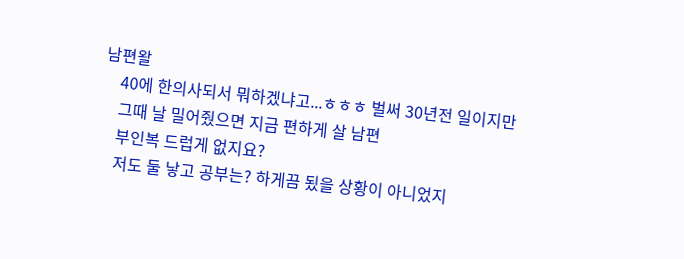남편왈
    40에 한의사되서 뭐하겠냐고...ㅎㅎㅎ 벌써 30년전 일이지만
    그때 날 밀어줬으면 지금 편하게 살 남편
    부인복 드럽게 없지요?
    저도 둘 낳고 공부는? 하게끔 됬을 상황이 아니었지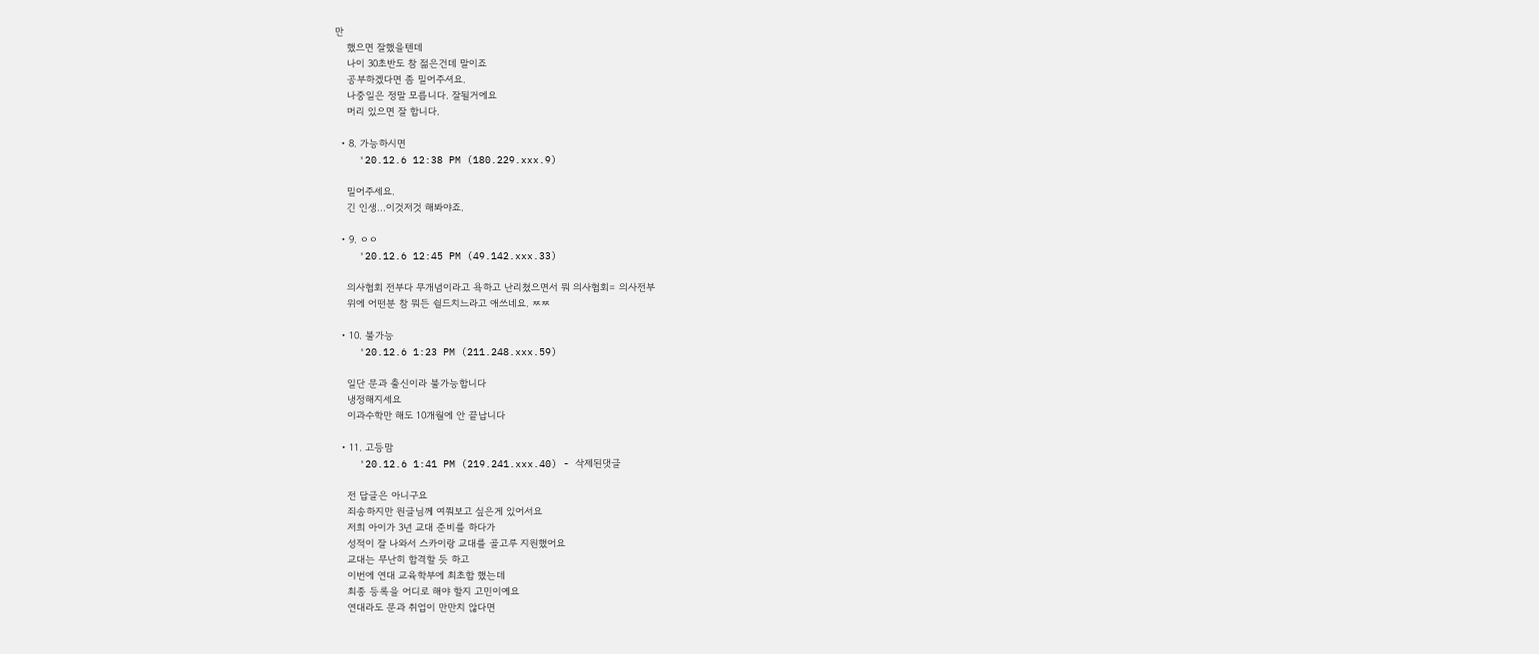만
    했으면 잘했을텐데
    나이 30초반도 참 젊은건데 말이죠
    공부하겠다면 좀 밀어주셔요.
    나중일은 정말 모릅니다. 잘될거에요
    머리 있으면 잘 합니다.

  • 8. 가능하시면
    '20.12.6 12:38 PM (180.229.xxx.9)

    밀어주세요.
    긴 인생...이것저것 해봐야죠.

  • 9. ㅇㅇ
    '20.12.6 12:45 PM (49.142.xxx.33)

    의사협회 전부다 무개념이라고 욕하고 난리쳤으면서 뭐 의사협회= 의사전부
    위에 어떤분 참 뭐든 쉴드치느라고 애쓰네요. ㅉㅉ

  • 10. 불가능
    '20.12.6 1:23 PM (211.248.xxx.59)

    일단 문과 출신이라 불가능합니다
    냉정해지세요
    이과수학만 해도 10개월에 안 끝납니다

  • 11. 고등맘
    '20.12.6 1:41 PM (219.241.xxx.40) - 삭제된댓글

    전 답글은 아니구요
    죄송하지만 원글님께 여쭤보고 싶은게 있어서요
    저희 아이가 3년 교대 준비를 하다가
    성적이 잘 나와서 스카이랑 교대를 골고루 지원했어요
    교대는 무난히 합격할 듯 하고
    이번에 연대 교육학부에 최초합 했는데
    최종 등록을 어디로 해야 할지 고민이예요
    연대라도 문과 취업이 만만치 않다면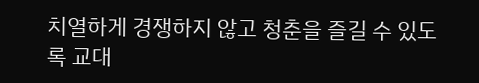치열하게 경쟁하지 않고 청춘을 즐길 수 있도록 교대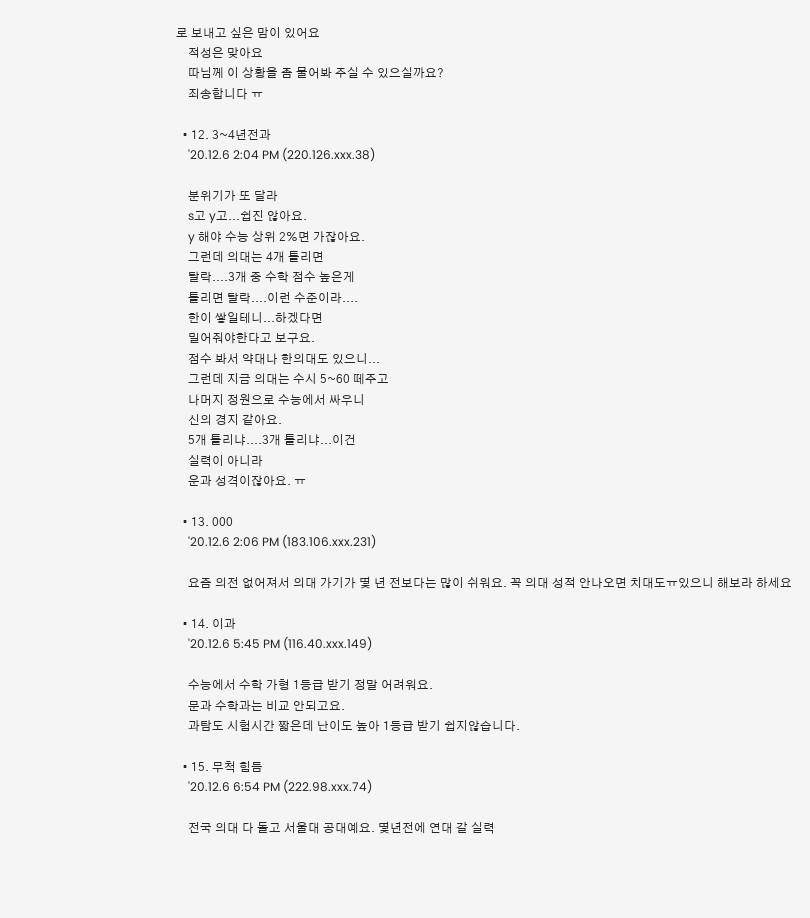로 보내고 싶은 맘이 있어요
    적성은 맞아요
    따님께 이 상황을 좀 물어봐 주실 수 있으실까요?
    죄송합니다 ㅠ

  • 12. 3~4년전과
    '20.12.6 2:04 PM (220.126.xxx.38)

    분위기가 또 달라
    s고 y고...쉽진 않아요.
    y 해야 수능 상위 2%면 가잖아요.
    그런데 의대는 4개 틀리면
    탈락....3개 중 수학 점수 높은게
    틀리면 탈락....이런 수준이라....
    한이 쌓일테니...하겠다면
    밀어줘야한다고 보구요.
    점수 봐서 약대나 한의대도 있으니...
    그런데 지금 의대는 수시 5~60 떼주고
    나머지 정원으로 수능에서 싸우니
    신의 경지 같아요.
    5개 틀리냐....3개 틀리냐...이건
    실력이 아니라
    운과 성격이잖아요. ㅠ

  • 13. 000
    '20.12.6 2:06 PM (183.106.xxx.231)

    요즘 의전 없어져서 의대 가기가 몇 년 전보다는 많이 쉬워요. 꼭 의대 성적 안나오면 치대도ㅠ있으니 해보라 하세요

  • 14. 이과
    '20.12.6 5:45 PM (116.40.xxx.149)

    수능에서 수학 가형 1등급 받기 정말 어려워요.
    문과 수학과는 비교 안되고요.
    과탐도 시험시간 짧은데 난이도 높아 1등급 받기 쉽지않습니다.

  • 15. 무척 힘듬
    '20.12.6 6:54 PM (222.98.xxx.74)

    전국 의대 다 돌고 서울대 공대예요. 몇년전에 연대 갈 실력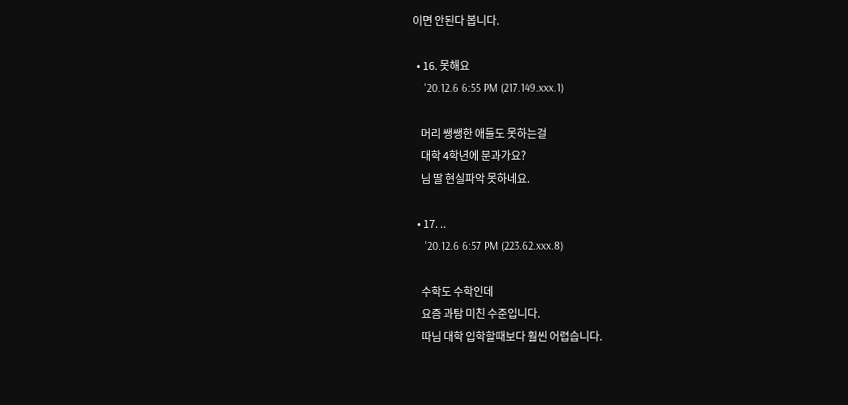이면 안된다 봅니다.

  • 16. 못해요
    '20.12.6 6:55 PM (217.149.xxx.1)

    머리 쌩쌩한 애들도 못하는걸
    대학 4학년에 문과가요?
    님 딸 현실파악 못하네요.

  • 17. ..
    '20.12.6 6:57 PM (223.62.xxx.8)

    수학도 수학인데
    요즘 과탐 미친 수준입니다.
    따님 대학 입학할때보다 훨씬 어렵습니다.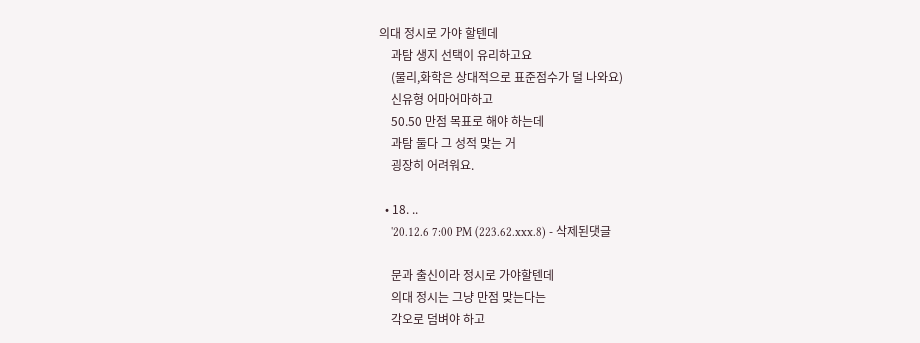의대 정시로 가야 할텐데
    과탐 생지 선택이 유리하고요
    (물리,화학은 상대적으로 표준점수가 덜 나와요)
    신유형 어마어마하고
    50.50 만점 목표로 해야 하는데
    과탐 둘다 그 성적 맞는 거
    굉장히 어려워요.

  • 18. ..
    '20.12.6 7:00 PM (223.62.xxx.8) - 삭제된댓글

    문과 출신이라 정시로 가야할텐데
    의대 정시는 그냥 만점 맞는다는
    각오로 덤벼야 하고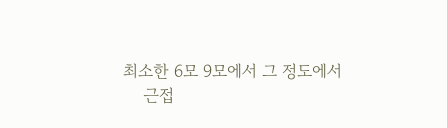최소한 6모 9모에서 그 정도에서
    근접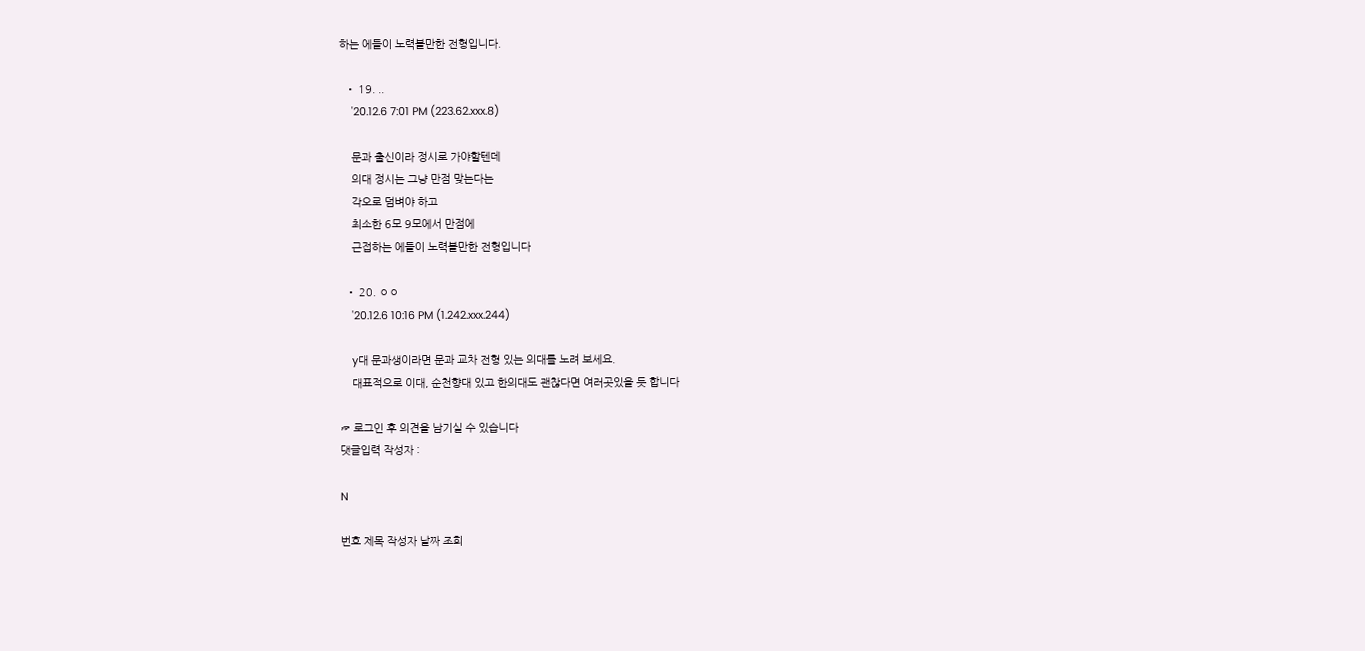하는 에들이 노력볼만한 전형입니다.

  • 19. ..
    '20.12.6 7:01 PM (223.62.xxx.8)

    문과 출신이라 정시로 가야할텐데
    의대 정시는 그냥 만점 맞는다는
    각오로 덤벼야 하고
    최소한 6모 9모에서 만점에
    근접하는 에들이 노력볼만한 전형입니다

  • 20. ㅇㅇ
    '20.12.6 10:16 PM (1.242.xxx.244)

    y대 문과생이라면 문과 교차 전형 있는 의대를 노려 보세요.
    대표적으로 이대, 순천향대 있고 한의대도 괜찮다면 여러곳있을 듯 합니다

☞ 로그인 후 의견을 남기실 수 있습니다
댓글입력 작성자 :

N

번호 제목 작성자 날짜 조회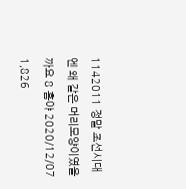1142011 정말 조선시대엔 왜 같은 머리모양이였을까요 8 흠야 2020/12/07 1,826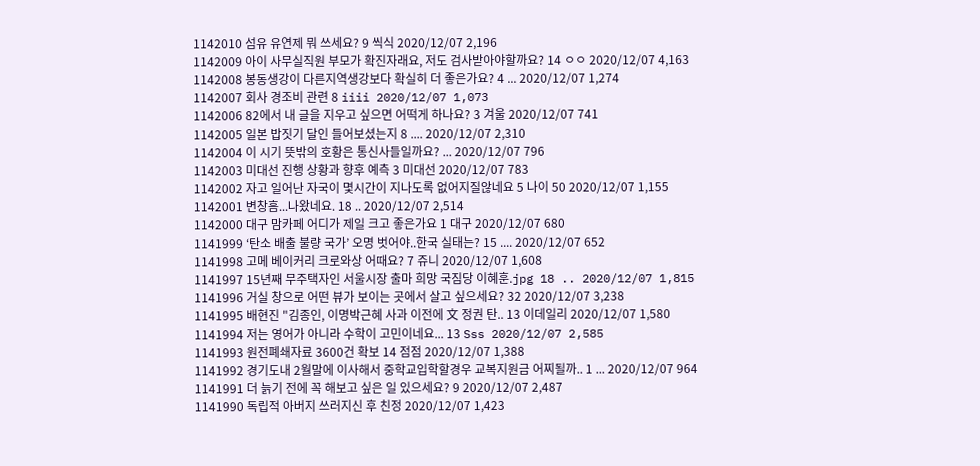1142010 섬유 유연제 뭐 쓰세요? 9 씩식 2020/12/07 2,196
1142009 아이 사무실직원 부모가 확진자래요, 저도 검사받아야할까요? 14 ㅇㅇ 2020/12/07 4,163
1142008 봉동생강이 다른지역생강보다 확실히 더 좋은가요? 4 ... 2020/12/07 1,274
1142007 회사 경조비 관련 8 iiii 2020/12/07 1,073
1142006 82에서 내 글을 지우고 싶으면 어떡게 하나요? 3 겨울 2020/12/07 741
1142005 일본 밥짓기 달인 들어보셨는지 8 .... 2020/12/07 2,310
1142004 이 시기 뜻밖의 호황은 통신사들일까요? ... 2020/12/07 796
1142003 미대선 진행 상황과 향후 예측 3 미대선 2020/12/07 783
1142002 자고 일어난 자국이 몇시간이 지나도록 없어지질않네요 5 나이 50 2020/12/07 1,155
1142001 변창흠...나왔네요. 18 .. 2020/12/07 2,514
1142000 대구 맘카페 어디가 제일 크고 좋은가요 1 대구 2020/12/07 680
1141999 ‘탄소 배출 불량 국가’ 오명 벗어야..한국 실태는? 15 .... 2020/12/07 652
1141998 고메 베이커리 크로와상 어때요? 7 쥬니 2020/12/07 1,608
1141997 15년째 무주택자인 서울시장 출마 희망 국짐당 이혜훈.jpg 18 .. 2020/12/07 1,815
1141996 거실 창으로 어떤 뷰가 보이는 곳에서 살고 싶으세요? 32 2020/12/07 3,238
1141995 배현진 "김종인, 이명박근혜 사과 이전에 文 정권 탄.. 13 이데일리 2020/12/07 1,580
1141994 저는 영어가 아니라 수학이 고민이네요... 13 Sss 2020/12/07 2,585
1141993 원전폐쇄자료 3600건 확보 14 점점 2020/12/07 1,388
1141992 경기도내 2월말에 이사해서 중학교입학할경우 교복지원금 어찌될까.. 1 ... 2020/12/07 964
1141991 더 늙기 전에 꼭 해보고 싶은 일 있으세요? 9 2020/12/07 2,487
1141990 독립적 아버지 쓰러지신 후 친정 2020/12/07 1,423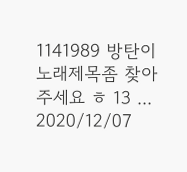1141989 방탄이 노래제목좀 찾아주세요 ㅎ 13 ... 2020/12/07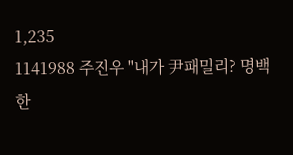1,235
1141988 주진우 "내가 尹패밀리? 명백한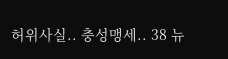허위사실.. 충성맹세.. 38 뉴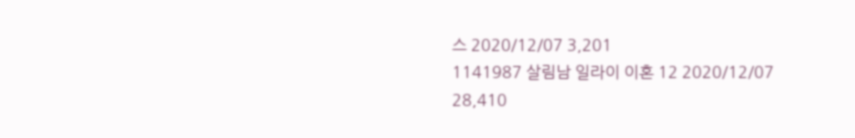스 2020/12/07 3,201
1141987 살림남 일라이 이혼 12 2020/12/07 28,410